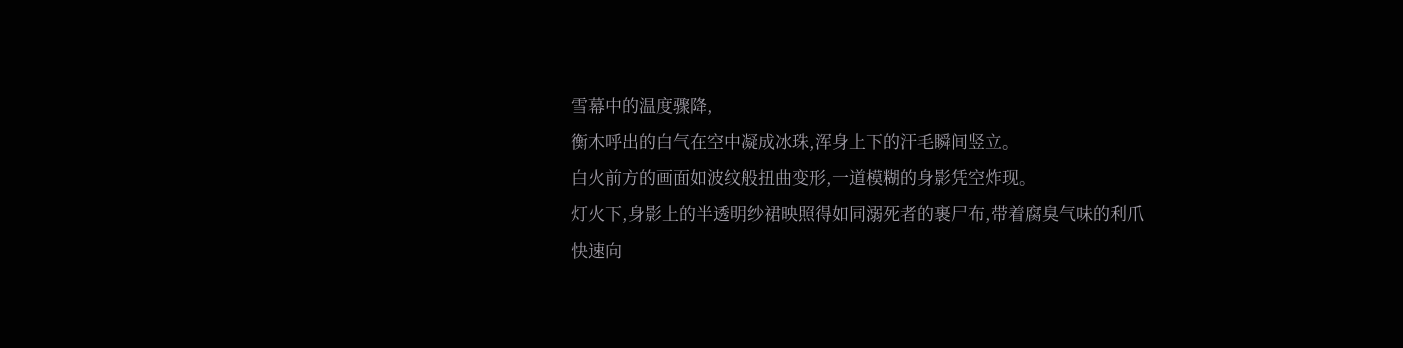雪幕中的温度骤降,
衡木呼出的白气在空中凝成冰珠,浑身上下的汗毛瞬间竖立。
白火前方的画面如波纹般扭曲变形,一道模糊的身影凭空炸现。
灯火下,身影上的半透明纱裙映照得如同溺死者的裹尸布,带着腐臭气味的利爪快速向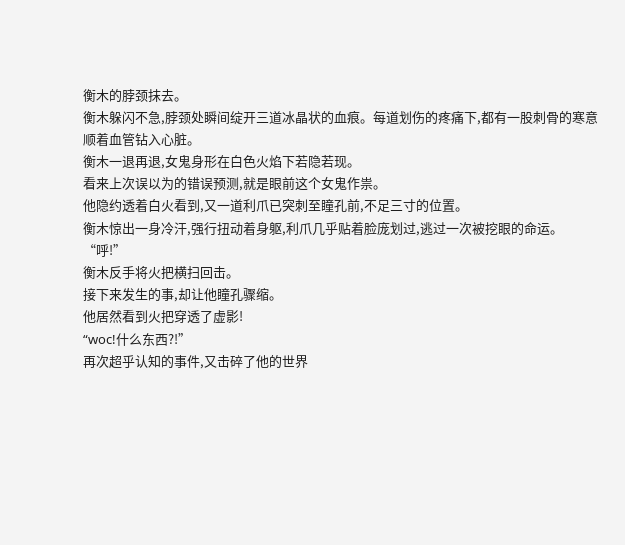衡木的脖颈抹去。
衡木躲闪不急,脖颈处瞬间绽开三道冰晶状的血痕。每道划伤的疼痛下,都有一股刺骨的寒意顺着血管钻入心脏。
衡木一退再退,女鬼身形在白色火焰下若隐若现。
看来上次误以为的错误预测,就是眼前这个女鬼作祟。
他隐约透着白火看到,又一道利爪已突刺至瞳孔前,不足三寸的位置。
衡木惊出一身冷汗,强行扭动着身躯,利爪几乎贴着脸庞划过,逃过一次被挖眼的命运。
“呼!”
衡木反手将火把横扫回击。
接下来发生的事,却让他瞳孔骤缩。
他居然看到火把穿透了虚影!
“woc!什么东西?!”
再次超乎认知的事件,又击碎了他的世界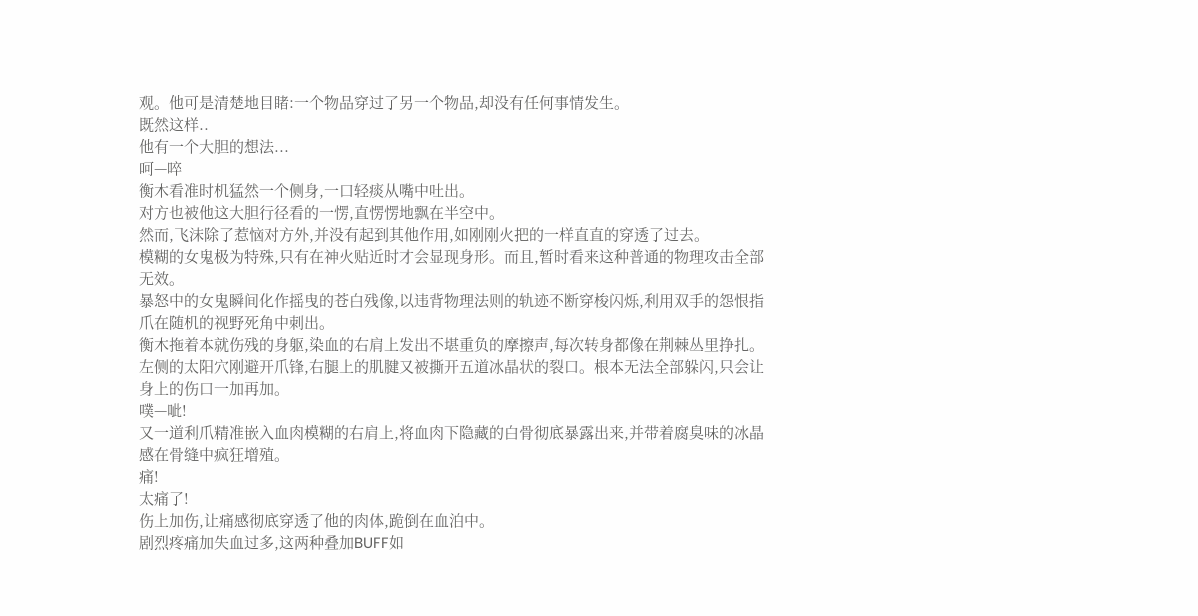观。他可是清楚地目睹:一个物品穿过了另一个物品,却没有任何事情发生。
既然这样..
他有一个大胆的想法...
呵—啐
衡木看准时机猛然一个侧身,一口轻痰从嘴中吐出。
对方也被他这大胆行径看的一愣,直愣愣地飘在半空中。
然而,飞沫除了惹恼对方外,并没有起到其他作用,如刚刚火把的一样直直的穿透了过去。
模糊的女鬼极为特殊,只有在神火贴近时才会显现身形。而且,暂时看来这种普通的物理攻击全部无效。
暴怒中的女鬼瞬间化作摇曳的苍白残像,以违背物理法则的轨迹不断穿梭闪烁,利用双手的怨恨指爪在随机的视野死角中刺出。
衡木拖着本就伤残的身躯,染血的右肩上发出不堪重负的摩擦声,每次转身都像在荆棘丛里挣扎。
左侧的太阳穴刚避开爪锋,右腿上的肌腱又被撕开五道冰晶状的裂口。根本无法全部躲闪,只会让身上的伤口一加再加。
噗—呲!
又一道利爪精准嵌入血肉模糊的右肩上,将血肉下隐藏的白骨彻底暴露出来,并带着腐臭味的冰晶感在骨缝中疯狂增殖。
痛!
太痛了!
伤上加伤,让痛感彻底穿透了他的肉体,跪倒在血泊中。
剧烈疼痛加失血过多,这两种叠加BUFF如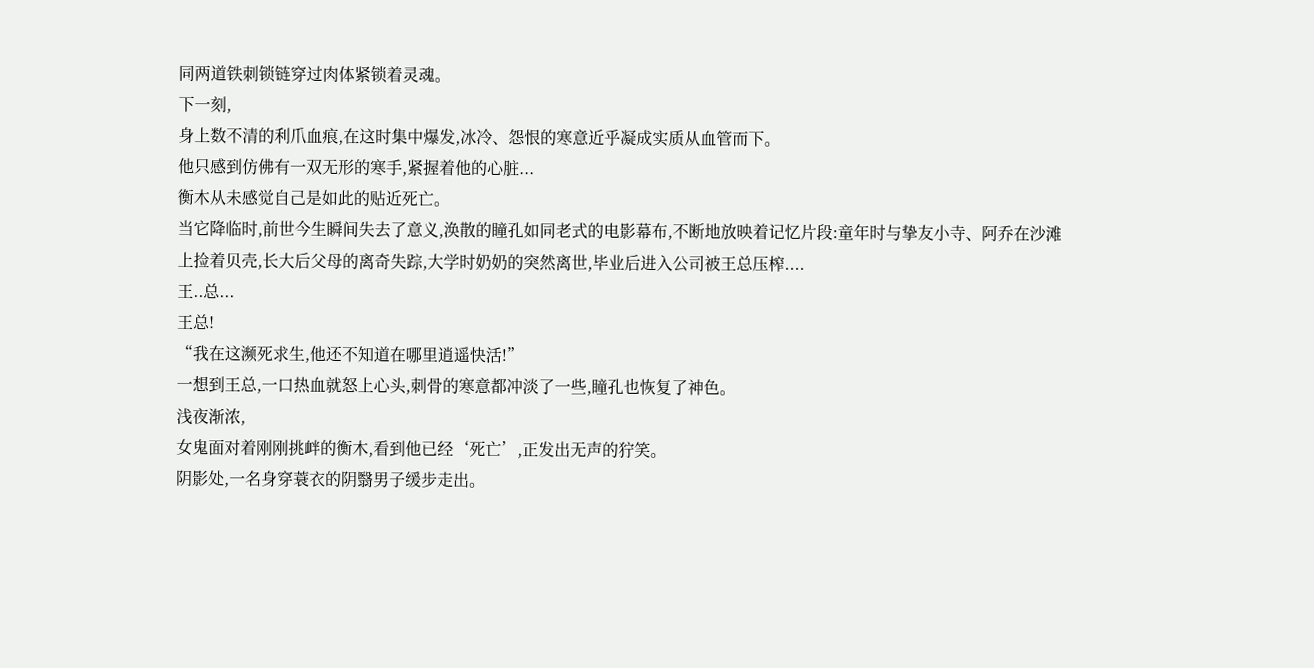同两道铁刺锁链穿过肉体紧锁着灵魂。
下一刻,
身上数不清的利爪血痕,在这时集中爆发,冰冷、怨恨的寒意近乎凝成实质从血管而下。
他只感到仿佛有一双无形的寒手,紧握着他的心脏...
衡木从未感觉自己是如此的贴近死亡。
当它降临时,前世今生瞬间失去了意义,涣散的瞳孔如同老式的电影幕布,不断地放映着记忆片段:童年时与挚友小寺、阿乔在沙滩上捡着贝壳,长大后父母的离奇失踪,大学时奶奶的突然离世,毕业后进入公司被王总压榨....
王..总...
王总!
“我在这濒死求生,他还不知道在哪里逍遥快活!”
一想到王总,一口热血就怒上心头,刺骨的寒意都冲淡了一些,瞳孔也恢复了神色。
浅夜渐浓,
女鬼面对着刚刚挑衅的衡木,看到他已经‘死亡’,正发出无声的狞笑。
阴影处,一名身穿蓑衣的阴翳男子缓步走出。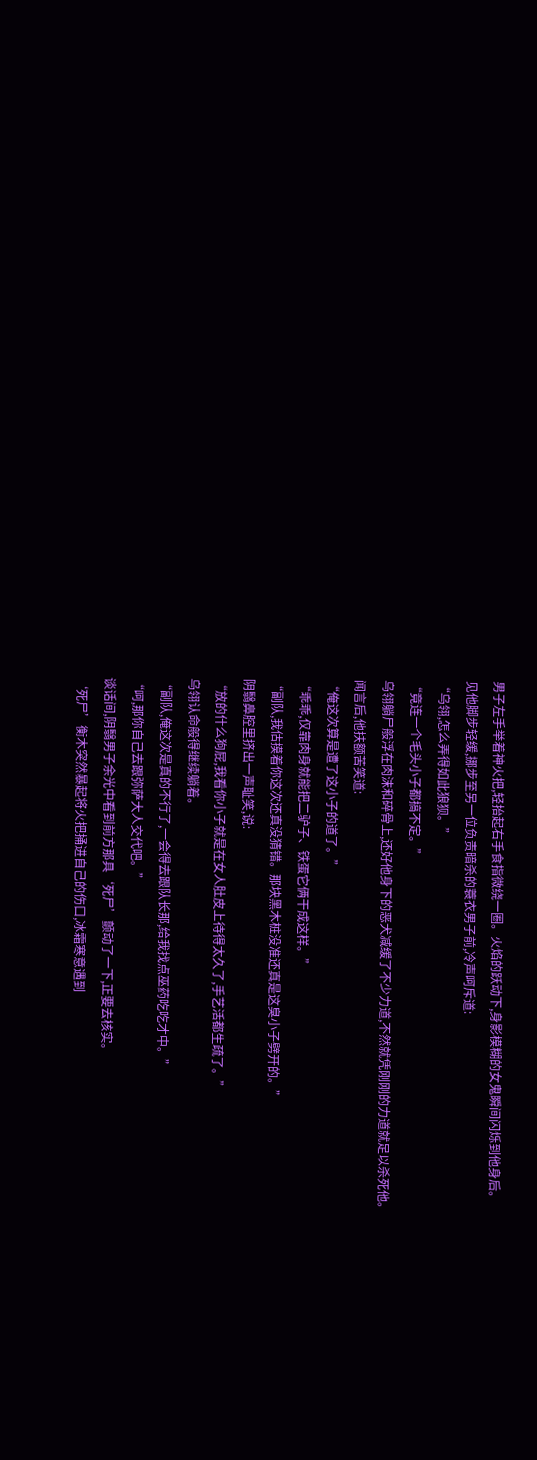男子左手举着神火把,轻抬起右手食指微绕一圈。火焰的跃动下,身影模糊的女鬼瞬间闪烁到他身后。
见他脚步轻缓,挪步至另一位负责暗杀的蓑衣男子前,冷声呵斥道:
“乌翎,怎么弄得如此狼狈。”
“竟连一个毛头小子都搞不定。”
乌翎躺尸般浮在肉沫和碎骨上,还好他身下的恶犬减缓了不少力道,不然就凭刚刚的力道就足以杀死他。
闻言后,他扶额苦笑道:
“俺这次算是遭了这小子的道了。”
“乖乖,仅靠肉身就能把二驴子、铁蛋它俩干成这样。”
“副队,我估摸着你这次还真没猜错。那块黑木桩没准还真是这臭小子劈开的。”
阴翳鼻腔里挤出一声耻笑,说:
“放的什么狗屁,我看你小子就是在女人肚皮上待得太久了,手艺活都生疏了。”
乌翎认命般得继续躺着。
“副队,俺这次是真的不行了,一会得去跟队长那,给我找点巫药吃吃才中。”
“呵,那你自己去跟弥萨大人交代吧。”
谈话间,阴翳男子余光中看到前方那具‘死尸’颤动了一下,正要去核实。
‘死尸’衡木突然暴起将火把捅进自己的伤口,冰霜寒意遇到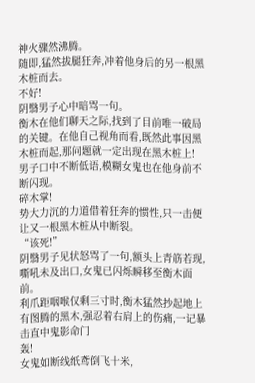神火骤然沸腾。
随即,猛然拔腿狂奔,冲着他身后的另一根黑木桩而去。
不好!
阴翳男子心中暗骂一句。
衡木在他们聊天之际,找到了目前唯一破局的关键。在他自己视角而看,既然此事因黑木桩而起,那问题就一定出现在黑木桩上!
男子口中不断低语,模糊女鬼也在他身前不断闪现。
碎木掌!
势大力沉的力道借着狂奔的惯性,只一击便让又一根黑木桩从中断裂。
“该死!”
阴翳男子见状怒骂了一句,额头上青筋若现,嘶吼未及出口,女鬼已闪烁瞬移至衡木面前。
利爪距咽喉仅剩三寸时,衡木猛然抄起地上有图腾的黑木,强忍着右肩上的伤痛,一记暴击直中鬼影命门
轰!
女鬼如断线纸鸢倒飞十米,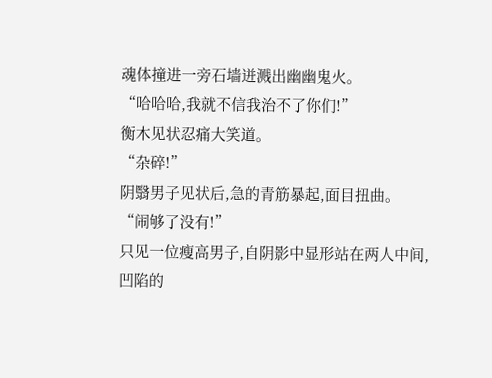魂体撞进一旁石墙迸溅出幽幽鬼火。
“哈哈哈,我就不信我治不了你们!”
衡木见状忍痛大笑道。
“杂碎!”
阴翳男子见状后,急的青筋暴起,面目扭曲。
“闹够了没有!”
只见一位瘦高男子,自阴影中显形站在两人中间,凹陷的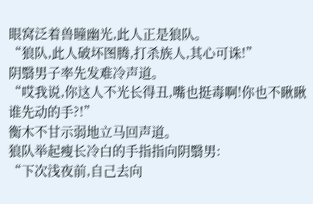眼窝泛着兽瞳幽光,此人正是狼队。
“狼队,此人破坏图腾,打杀族人,其心可诛!”
阴翳男子率先发难冷声道。
“哎我说,你这人不光长得丑,嘴也挺毒啊!你也不瞅瞅谁先动的手?!”
衡木不甘示弱地立马回声道。
狼队举起瘦长冷白的手指指向阴翳男:
“下次浅夜前,自己去向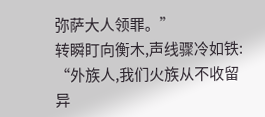弥萨大人领罪。”
转瞬盯向衡木,声线骤冷如铁:
“外族人,我们火族从不收留异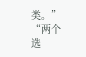类。”
“两个选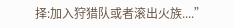择:加入狩猎队或者滚出火族....”